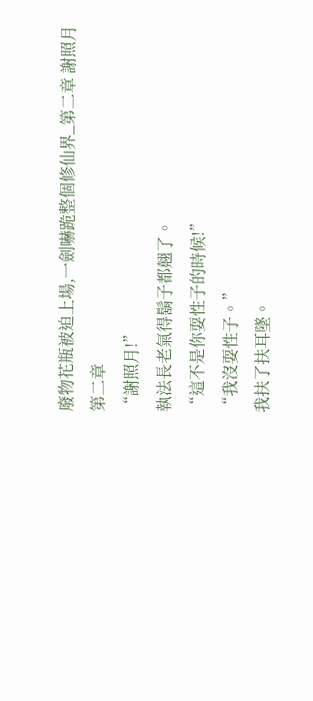廢物花瓶被迫上場,一劍嚇跪整個修仙界_第二章 謝照月
第二章
“謝照月!”
執法長老氣得鬍子都翹了。
“這不是你耍性子的時候!”
“我沒耍性子。”
我扶了扶耳墜。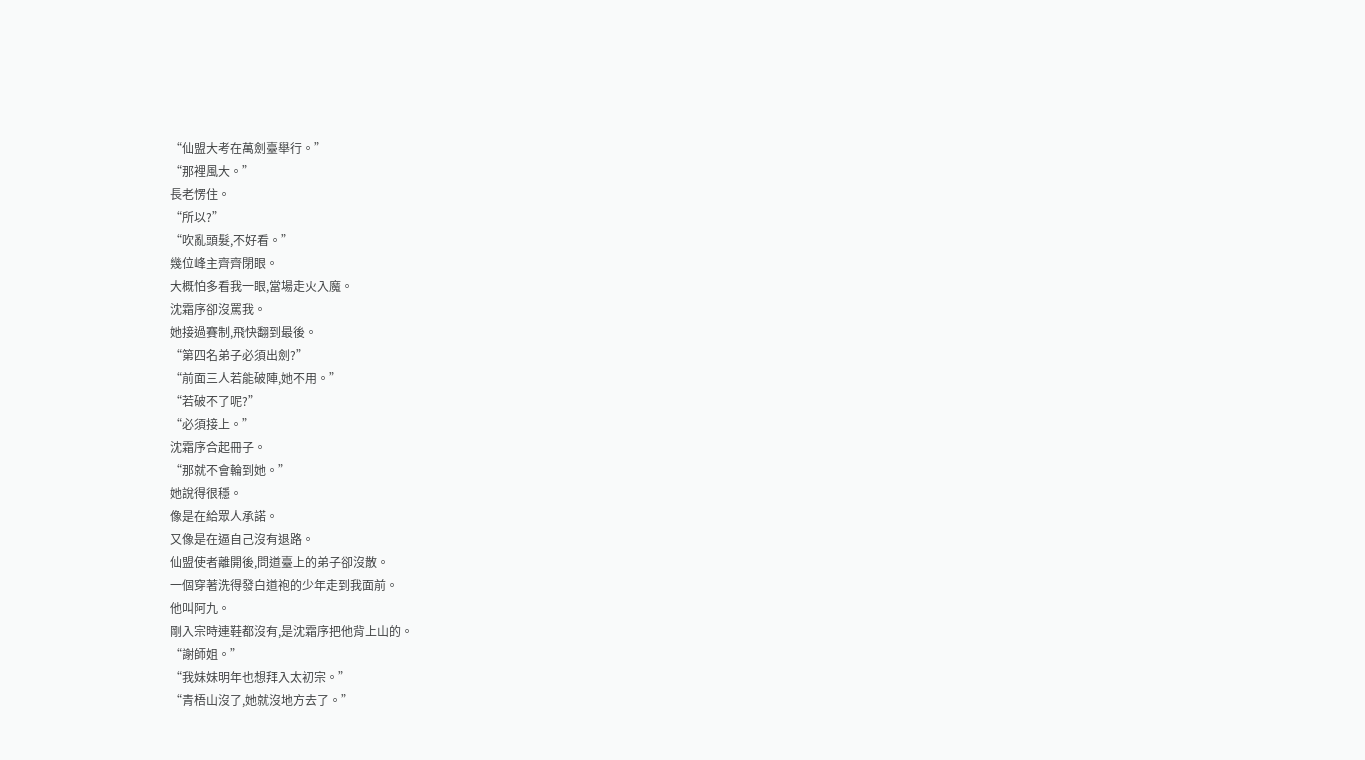“仙盟大考在萬劍臺舉行。”
“那裡風大。”
長老愣住。
“所以?”
“吹亂頭髮,不好看。”
幾位峰主齊齊閉眼。
大概怕多看我一眼,當場走火入魔。
沈霜序卻沒罵我。
她接過賽制,飛快翻到最後。
“第四名弟子必須出劍?”
“前面三人若能破陣,她不用。”
“若破不了呢?”
“必須接上。”
沈霜序合起冊子。
“那就不會輪到她。”
她說得很穩。
像是在給眾人承諾。
又像是在逼自己沒有退路。
仙盟使者離開後,問道臺上的弟子卻沒散。
一個穿著洗得發白道袍的少年走到我面前。
他叫阿九。
剛入宗時連鞋都沒有,是沈霜序把他背上山的。
“謝師姐。”
“我妹妹明年也想拜入太初宗。”
“青梧山沒了,她就沒地方去了。”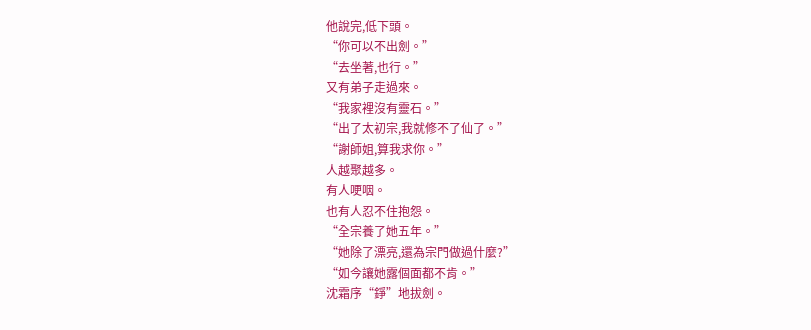他說完,低下頭。
“你可以不出劍。”
“去坐著,也行。”
又有弟子走過來。
“我家裡沒有靈石。”
“出了太初宗,我就修不了仙了。”
“謝師姐,算我求你。”
人越聚越多。
有人哽咽。
也有人忍不住抱怨。
“全宗養了她五年。”
“她除了漂亮,還為宗門做過什麼?”
“如今讓她露個面都不肯。”
沈霜序“錚”地拔劍。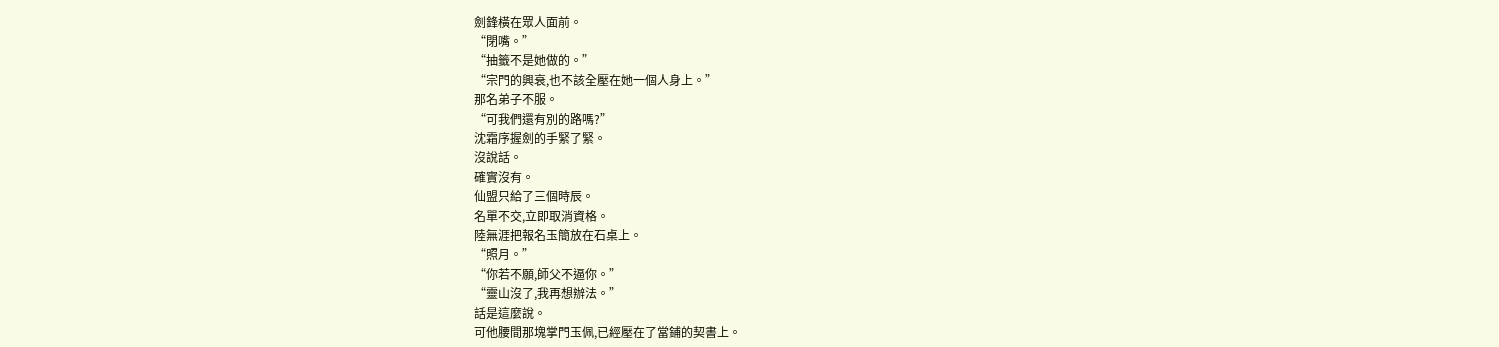劍鋒橫在眾人面前。
“閉嘴。”
“抽籤不是她做的。”
“宗門的興衰,也不該全壓在她一個人身上。”
那名弟子不服。
“可我們還有別的路嗎?”
沈霜序握劍的手緊了緊。
沒說話。
確實沒有。
仙盟只給了三個時辰。
名單不交,立即取消資格。
陸無涯把報名玉簡放在石桌上。
“照月。”
“你若不願,師父不逼你。”
“靈山沒了,我再想辦法。”
話是這麼說。
可他腰間那塊掌門玉佩,已經壓在了當鋪的契書上。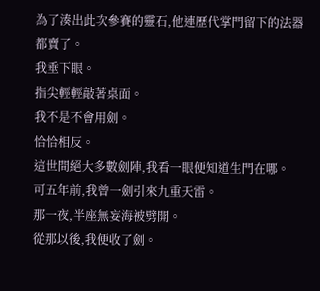為了湊出此次參賽的靈石,他連歷代掌門留下的法器都賣了。
我垂下眼。
指尖輕輕敲著桌面。
我不是不會用劍。
恰恰相反。
這世間絕大多數劍陣,我看一眼便知道生門在哪。
可五年前,我曾一劍引來九重天雷。
那一夜,半座無妄海被劈開。
從那以後,我便收了劍。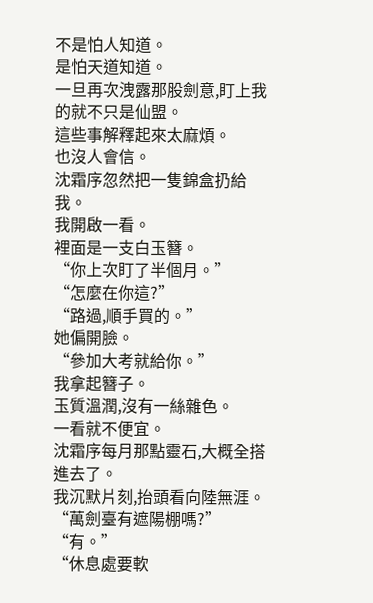不是怕人知道。
是怕天道知道。
一旦再次洩露那股劍意,盯上我的就不只是仙盟。
這些事解釋起來太麻煩。
也沒人會信。
沈霜序忽然把一隻錦盒扔給我。
我開啟一看。
裡面是一支白玉簪。
“你上次盯了半個月。”
“怎麼在你這?”
“路過,順手買的。”
她偏開臉。
“參加大考就給你。”
我拿起簪子。
玉質溫潤,沒有一絲雜色。
一看就不便宜。
沈霜序每月那點靈石,大概全搭進去了。
我沉默片刻,抬頭看向陸無涯。
“萬劍臺有遮陽棚嗎?”
“有。”
“休息處要軟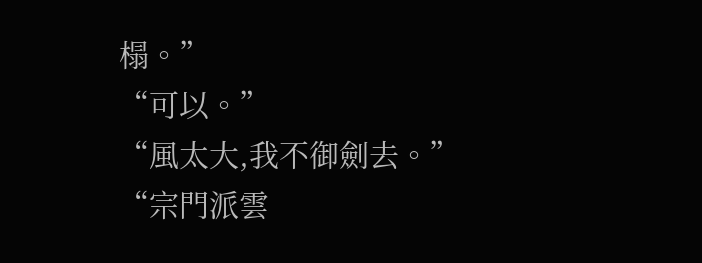榻。”
“可以。”
“風太大,我不御劍去。”
“宗門派雲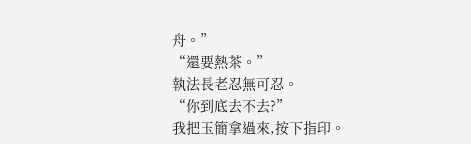舟。”
“還要熱茶。”
執法長老忍無可忍。
“你到底去不去?”
我把玉簡拿過來,按下指印。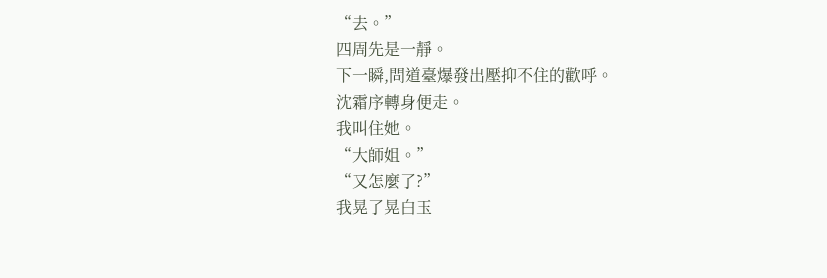“去。”
四周先是一靜。
下一瞬,問道臺爆發出壓抑不住的歡呼。
沈霜序轉身便走。
我叫住她。
“大師姐。”
“又怎麼了?”
我晃了晃白玉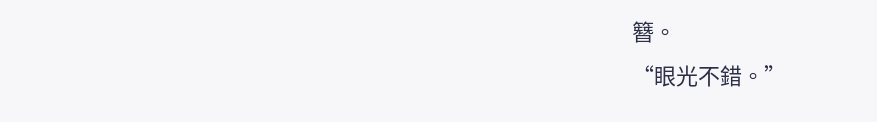簪。
“眼光不錯。”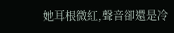她耳根微紅,聲音卻還是冷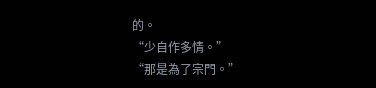的。
“少自作多情。”
“那是為了宗門。”